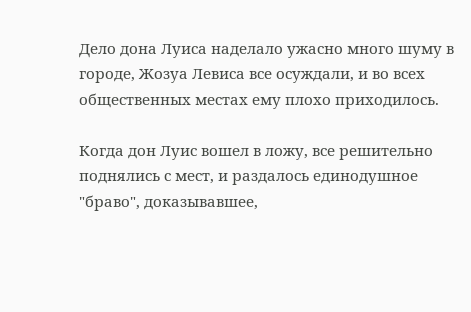Дело дона Луиса наделало ужасно много шуму в городе, Жозуа Левиса все осуждали, и во всех общественных местах ему плохо приходилось.

Когда дон Луис вошел в ложу, все решительно поднялись с мест, и раздалось единодушное "браво", доказывавшее,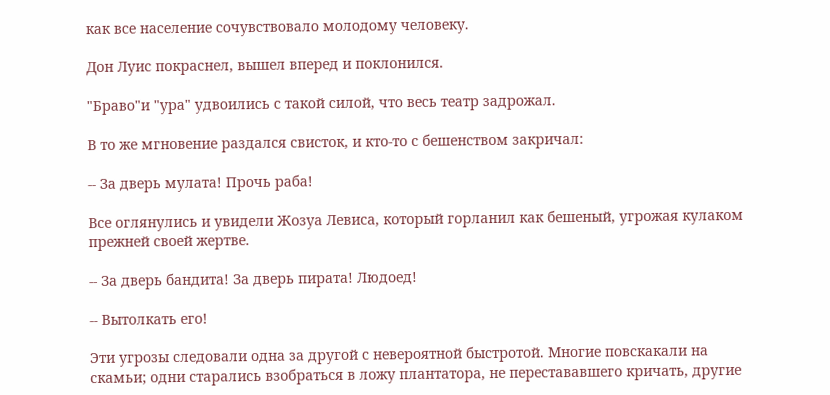как все население сочувствовало молодому человеку.

Дон Луис покраснел, вышел вперед и поклонился.

"Браво"и "ура" удвоились с такой силой, что весь театр задрожал.

В то же мгновение раздался свисток, и кто-то с бешенством закричал:

-- За дверь мулата! Прочь раба!

Все оглянулись и увидели Жозуа Левиса, который горланил как бешеный, угрожая кулаком прежней своей жертве.

-- За дверь бандита! За дверь пирата! Людоед!

-- Вытолкать его!

Эти угрозы следовали одна за другой с невероятной быстротой. Многие повскакали на скамьи; одни старались взобраться в ложу плантатора, не перестававшего кричать, другие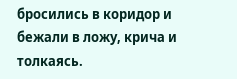бросились в коридор и бежали в ложу, крича и толкаясь.